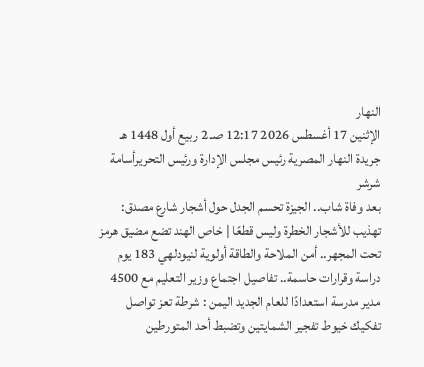النهار
الإثنين 17 أغسطس 2026 12:17 صـ 2 ربيع أول 1448 هـ
جريدة النهار المصرية رئيس مجلس الإدارة ورئيس التحريرأسامة شرشر
بعد وفاة شاب.. الجيزة تحسم الجدل حول أشجار شارع مصدق: تهذيب للأشجار الخطرة وليس قطعًا | خاص الهند تضع مضيق هرمز تحت المجهر.. أمن الملاحة والطاقة أولوية لنيودلهي 183 يوم دراسة وقرارات حاسمة.. تفاصيل اجتماع وزير التعليم مع 4500 مدير مدرسة استعدادًا للعام الجديد اليمن : شرطة تعز تواصل تفكيك خيوط تفجير الشمايتين وتضبط أحد المتورطين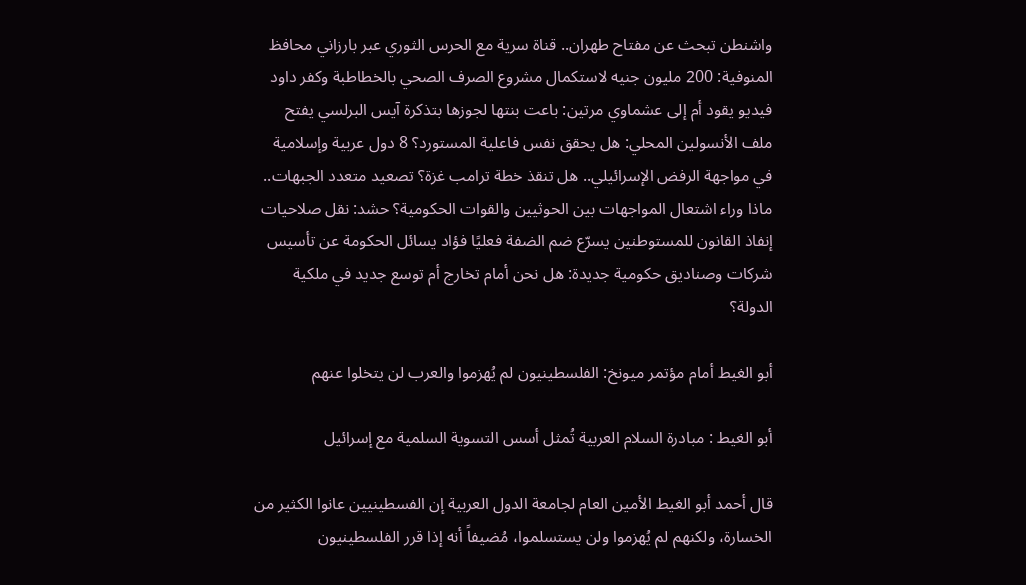واشنطن تبحث عن مفتاح طهران.. قناة سرية مع الحرس الثوري عبر بارزاني محافظ المنوفية: 200 مليون جنيه لاستكمال مشروع الصرف الصحي بالخطاطبة وكفر داود فيديو يقود أم إلى عشماوي مرتين: باعت بنتها لجوزها بتذكرة آيس البرلسي يفتح ملف الأنسولين المحلي: هل يحقق نفس فاعلية المستورد؟ 8 دول عربية وإسلامية في مواجهة الرفض الإسرائيلي.. هل تنقذ خطة ترامب غزة؟ تصعيد متعدد الجبهات.. ماذا وراء اشتعال المواجهات بين الحوثيين والقوات الحكومية؟ حشد: نقل صلاحيات إنفاذ القانون للمستوطنين يسرّع ضم الضفة فعليًا فؤاد يسائل الحكومة عن تأسيس شركات وصناديق حكومية جديدة: هل نحن أمام تخارج أم توسع جديد في ملكية الدولة؟

أبو الغيط أمام مؤتمر ميونخ: الفلسطينيون لم يُهزموا والعرب لن يتخلوا عنهم

أبو الغيط : مبادرة السلام العربية تُمثل أسس التسوية السلمية مع إسرائيل

قال أحمد أبو الغيط الأمين العام لجامعة الدول العربية إن الفسطينيين عانوا الكثير من الخسارة، ولكنهم لم يُهزموا ولن يستسلموا، مُضيفاً أنه إذا قرر الفلسطينيون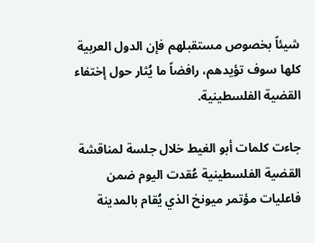شيئاً بخصوص مستقبلهم فإن الدول العربية كلها سوف تؤيدهم، رافضاً ما يُثار حول إختفاء القضية الفلسطينية.

جاءت كلمات أبو الغيط خلال جلسة لمناقشة القضية الفلسطينية عُقدت اليوم ضمن فاعليات مؤتمر ميونخ الذي يُقام بالمدينة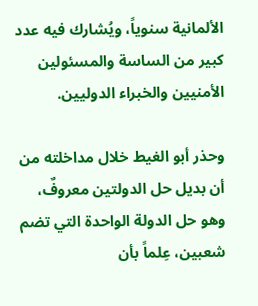الألمانية سنوياً، ويُشارك فيه عدد كبير من الساسة والمسئولين الأمنيين والخبراء الدوليين.

وحذر أبو الغيط خلال مداخلته من أن بديل حل الدولتين معروفٌ، وهو حل الدولة الواحدة التي تضم شعبين، عِلماً بأن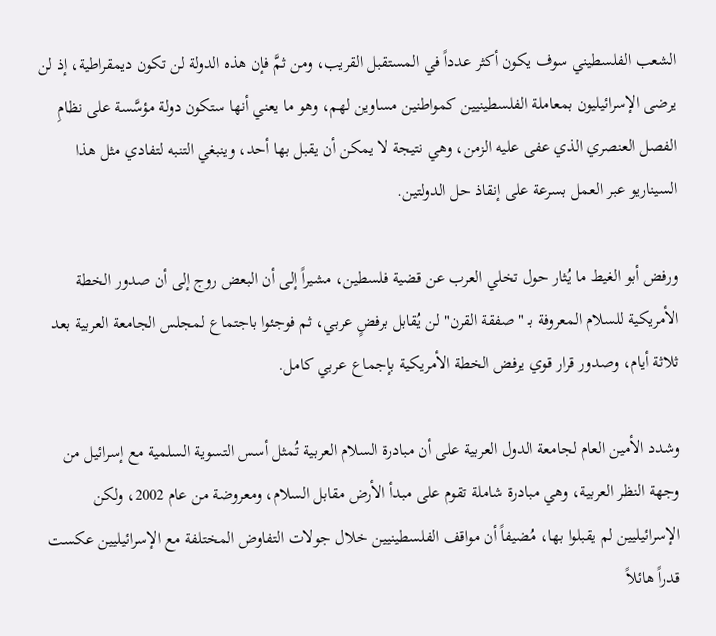الشعب الفلسطيني سوف يكون أكثر عدداً في المستقبل القريب، ومن ثمَّ فإن هذه الدولة لن تكون ديمقراطية، إذ لن يرضى الإسرائيليون بمعاملة الفلسطينيين كمواطنين مساوين لهم، وهو ما يعني أنها ستكون دولة مؤسَّسة على نظامِ الفصل العنصري الذي عفى عليه الزمن، وهي نتيجة لا يمكن أن يقبل بها أحد، وينبغي التنبه لتفادي مثل هذا السيناريو عبر العمل بسرعة على إنقاذ حل الدولتين.

ورفض أبو الغيط ما يُثار حول تخلي العرب عن قضية فلسطين، مشيراً إلى أن البعض روج إلى أن صدور الخطة الأمريكية للسلام المعروفة بـ "صفقة القرن" لن يُقابل برفضٍ عربي، ثم فوجئوا باجتماع لمجلس الجامعة العربية بعد ثلاثة أيام، وصدور قرار قوي يرفض الخطة الأمريكية بإجماع عربي كامل.

وشدد الأمين العام لجامعة الدول العربية على أن مبادرة السلام العربية تُمثل أسس التسوية السلمية مع إسرائيل من وجهة النظر العربية، وهي مبادرة شاملة تقوم على مبدأ الأرض مقابل السلام، ومعروضة من عام 2002، ولكن الإسرائيليين لم يقبلوا بها، مُضيفاً أن مواقف الفلسطينيين خلال جولات التفاوض المختلفة مع الإسرائيليين عكست قدراً هائلاً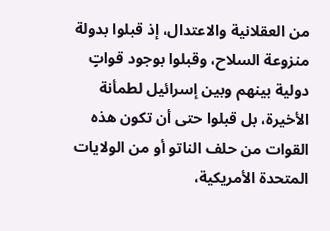من العقلانية والاعتدال، إذ قبلوا بدولة منزوعة السلاح، وقبلوا بوجود قواتٍ دولية بينهم وبين إسرائيل لطمأنة الأخيرة، بل قبلوا حتى أن تكون هذه القوات من حلف الناتو أو من الولايات المتحدة الأمريكية،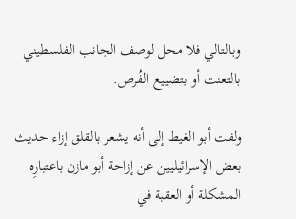وبالتالي فلا محل لوصف الجانب الفلسطيني بالتعنت أو بتضييع الفُرص.

ولفت أبو الغيط إلى أنه يشعر بالقلق إزاء حديث بعض الإسرائيليين عن إزاحة أبو مازن باعتبارِه المشكلة أو العقبة في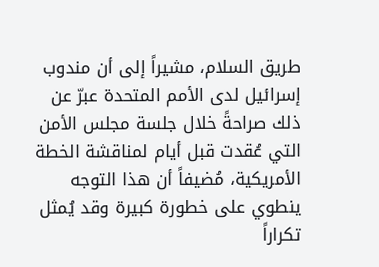طريق السلام، مشيراً إلى أن مندوب إسرائيل لدى الأمم المتحدة عبرّ عن ذلك صراحةً خلال جلسة مجلس الأمن التي عُقدت قبل أيام لمناقشة الخطة الأمريكية، مُضيفاً أن هذا التوجه ينطوي على خطورة كبيرة وقد يُمثل تكراراً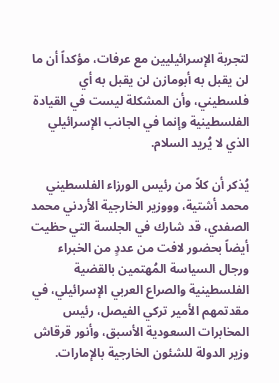لتجربة الإسرائيليين مع عرفات، مؤكداً أن ما لن يقبل به أبومازن لن يقبل به أي فلسطيني، وأن المشكلة ليست في القيادة الفلسطينية وإنما في الجانب الإسرائيلي الذي لا يُريد السلام.

يُذكر أن كلاً من رئيس الورزاء الفلسطيني محمد أشتية، وووزير الخارجية الأردني محمد الصفدي، قد شارك في الجلسة التي حظيت أيضاً بحضور لافت من عددٍ من الخبراء ورجال السياسة المُهتمين بالقضية الفلسطينية والصراع العربي الإسرائيلي، في مقدتمهم الأمير تركي الفيصل، رئيس المخابرات السعودية الأسبق، وأنور قرقاش وزير الدولة للشئون الخارجية بالإمارات.